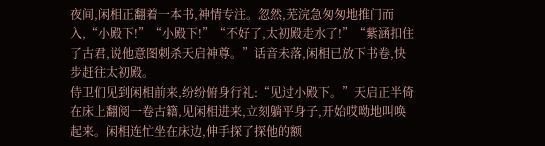夜间,闲相正翻着一本书,神情专注。忽然,芜浣急匆匆地推门而入,“小殿下!”“小殿下!”“不好了,太初殿走水了!”“紫涵扣住了古君,说他意图刺杀天启神尊。”话音未落,闲相已放下书卷,快步赶往太初殿。
侍卫们见到闲相前来,纷纷俯身行礼:“见过小殿下。”天启正半倚在床上翻阅一卷古籍,见闲相进来,立刻躺平身子,开始哎呦地叫唤起来。闲相连忙坐在床边,伸手探了探他的额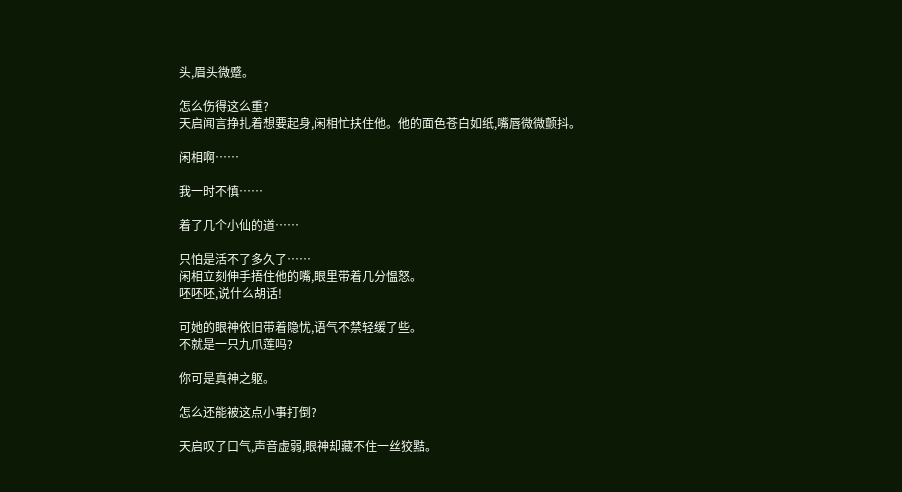头,眉头微蹙。

怎么伤得这么重?
天启闻言挣扎着想要起身,闲相忙扶住他。他的面色苍白如纸,嘴唇微微颤抖。

闲相啊……

我一时不慎……

着了几个小仙的道……

只怕是活不了多久了……
闲相立刻伸手捂住他的嘴,眼里带着几分愠怒。
呸呸呸,说什么胡话!

可她的眼神依旧带着隐忧,语气不禁轻缓了些。
不就是一只九爪莲吗?

你可是真神之躯。

怎么还能被这点小事打倒?

天启叹了口气,声音虚弱,眼神却藏不住一丝狡黠。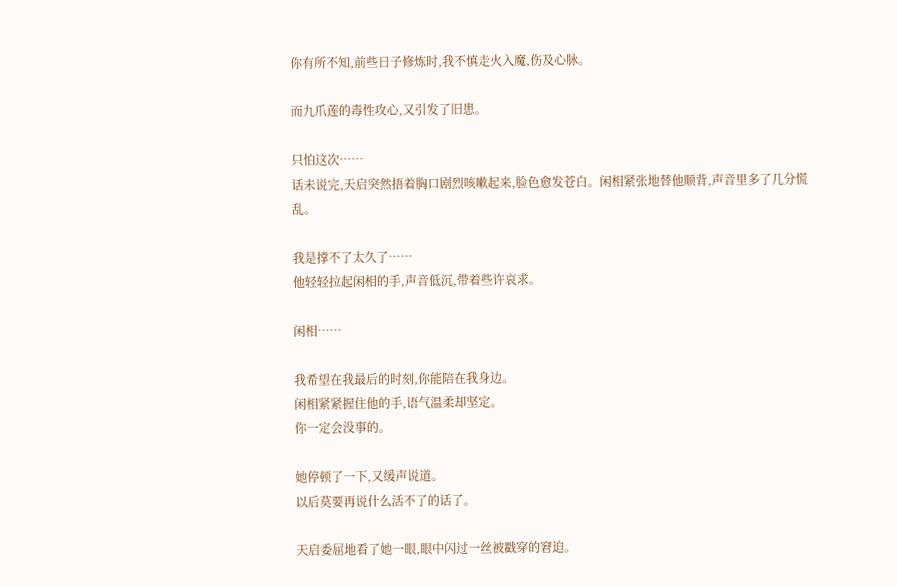你有所不知,前些日子修炼时,我不慎走火入魔,伤及心脉。

而九爪莲的毒性攻心,又引发了旧患。

只怕这次……
话未说完,天启突然捂着胸口剧烈咳嗽起来,脸色愈发苍白。闲相紧张地替他顺背,声音里多了几分慌乱。

我是撑不了太久了……
他轻轻拉起闲相的手,声音低沉,带着些许哀求。

闲相……

我希望在我最后的时刻,你能陪在我身边。
闲相紧紧握住他的手,语气温柔却坚定。
你一定会没事的。

她停顿了一下,又缓声说道。
以后莫要再说什么活不了的话了。

天启委屈地看了她一眼,眼中闪过一丝被戳穿的窘迫。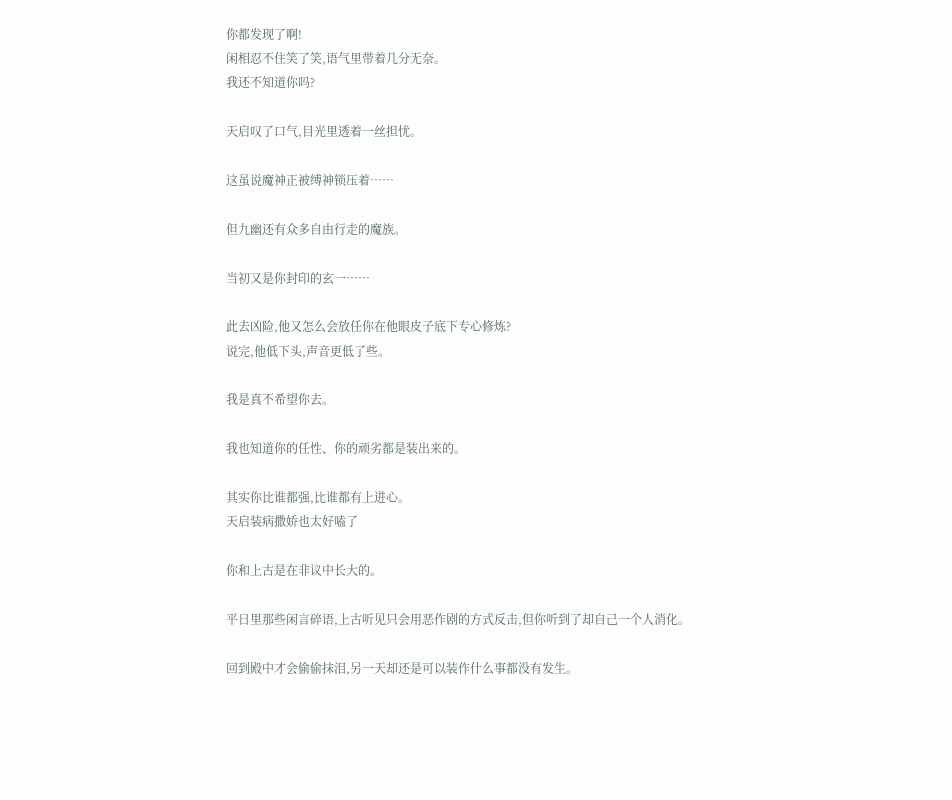你都发现了啊!
闲相忍不住笑了笑,语气里带着几分无奈。
我还不知道你吗?

天启叹了口气,目光里透着一丝担忧。

这虽说魔神正被缚神锁压着……

但九幽还有众多自由行走的魔族。

当初又是你封印的玄一……

此去凶险,他又怎么会放任你在他眼皮子底下专心修炼?
说完,他低下头,声音更低了些。

我是真不希望你去。

我也知道你的任性、你的顽劣都是装出来的。

其实你比谁都强,比谁都有上进心。
天启装病撒娇也太好嗑了

你和上古是在非议中长大的。

平日里那些闲言碎语,上古听见只会用恶作剧的方式反击,但你听到了却自己一个人消化。

回到殿中才会偷偷抹泪,另一天却还是可以装作什么事都没有发生。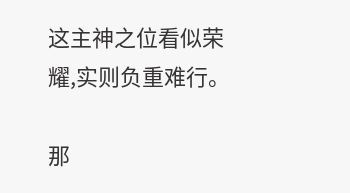这主神之位看似荣耀,实则负重难行。

那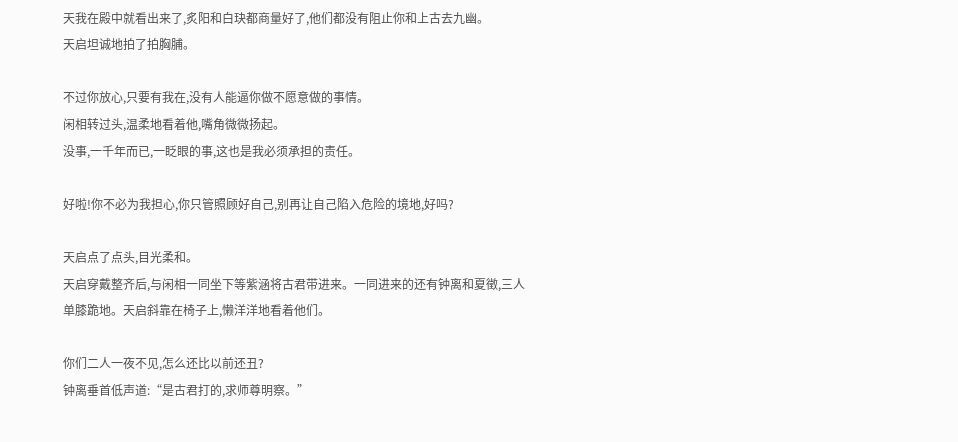天我在殿中就看出来了,炙阳和白玦都商量好了,他们都没有阻止你和上古去九幽。
天启坦诚地拍了拍胸脯。

不过你放心,只要有我在,没有人能逼你做不愿意做的事情。
闲相转过头,温柔地看着他,嘴角微微扬起。
没事,一千年而已,一眨眼的事,这也是我必须承担的责任。

好啦!你不必为我担心,你只管照顾好自己,别再让自己陷入危险的境地,好吗?

天启点了点头,目光柔和。
天启穿戴整齐后,与闲相一同坐下等紫涵将古君带进来。一同进来的还有钟离和夏徵,三人单膝跪地。天启斜靠在椅子上,懒洋洋地看着他们。

你们二人一夜不见,怎么还比以前还丑?
钟离垂首低声道:“是古君打的,求师尊明察。”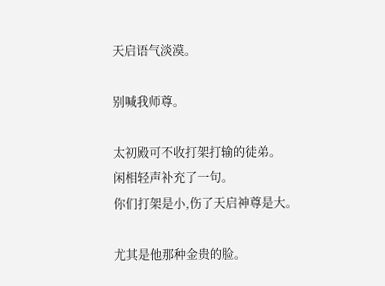天启语气淡漠。

别喊我师尊。

太初殿可不收打架打输的徒弟。
闲相轻声补充了一句。
你们打架是小,伤了天启神尊是大。

尤其是他那种金贵的脸。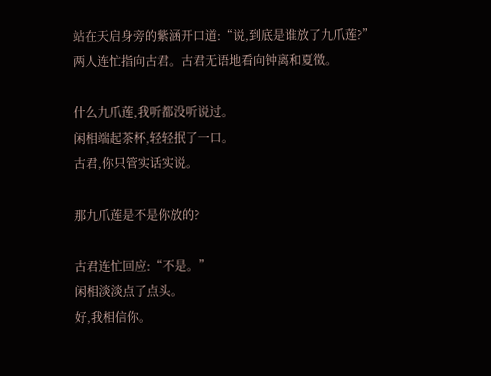站在天启身旁的紫涵开口道:“说,到底是谁放了九爪莲?”
两人连忙指向古君。古君无语地看向钟离和夏徵。

什么九爪莲,我听都没听说过。
闲相端起茶杯,轻轻抿了一口。
古君,你只管实话实说。

那九爪莲是不是你放的?

古君连忙回应:“不是。”
闲相淡淡点了点头。
好,我相信你。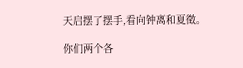天启摆了摆手,看向钟离和夏徵。

你们两个各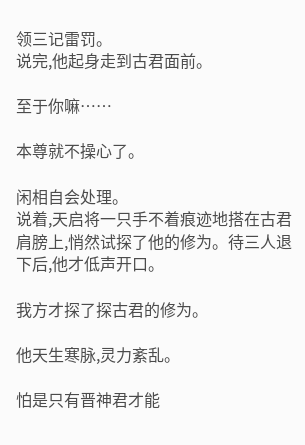领三记雷罚。
说完,他起身走到古君面前。

至于你嘛……

本尊就不操心了。

闲相自会处理。
说着,天启将一只手不着痕迹地搭在古君肩膀上,悄然试探了他的修为。待三人退下后,他才低声开口。

我方才探了探古君的修为。

他天生寒脉,灵力紊乱。

怕是只有晋神君才能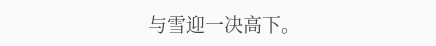与雪迎一决高下。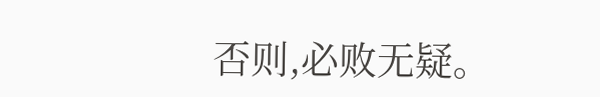否则,必败无疑。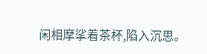闲相摩挲着茶杯,陷入沉思。